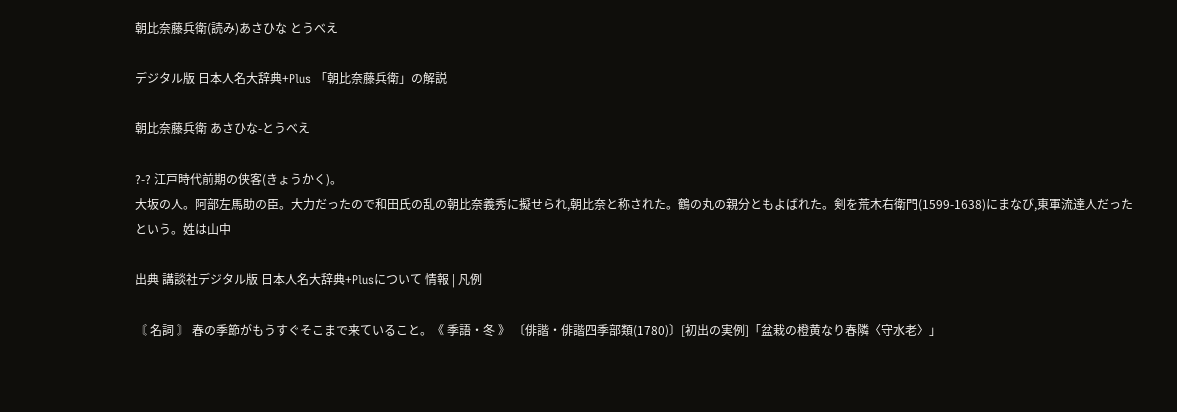朝比奈藤兵衛(読み)あさひな とうべえ

デジタル版 日本人名大辞典+Plus 「朝比奈藤兵衛」の解説

朝比奈藤兵衛 あさひな-とうべえ

?-? 江戸時代前期の侠客(きょうかく)。
大坂の人。阿部左馬助の臣。大力だったので和田氏の乱の朝比奈義秀に擬せられ,朝比奈と称された。鶴の丸の親分ともよばれた。剣を荒木右衛門(1599-1638)にまなび,東軍流達人だったという。姓は山中

出典 講談社デジタル版 日本人名大辞典+Plusについて 情報 | 凡例

〘 名詞 〙 春の季節がもうすぐそこまで来ていること。《 季語・冬 》 〔俳諧・俳諧四季部類(1780)〕[初出の実例]「盆栽の橙黄なり春隣〈守水老〉」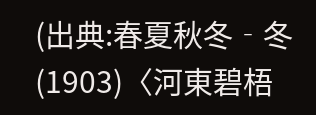(出典:春夏秋冬‐冬(1903)〈河東碧梧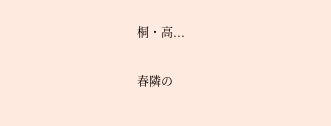桐・高...

春隣の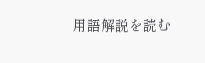用語解説を読む